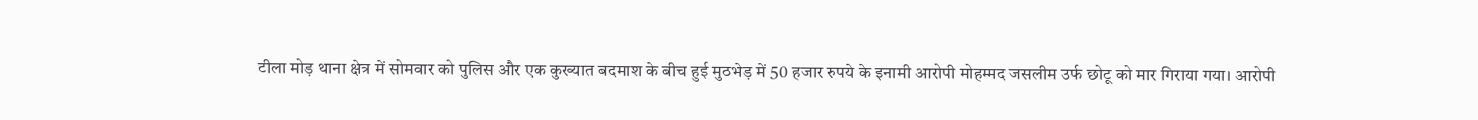टीला मोड़ थाना क्षेत्र में सोमवार को पुलिस और एक कुख्यात बदमाश के बीच हुई मुठभेड़ में 50 हजार रुपये के इनामी आरोपी मोहम्मद जसलीम उर्फ छोटू को मार गिराया गया। आरोपी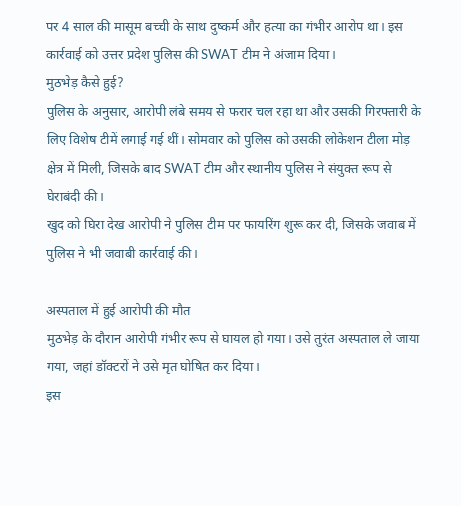पर 4 साल की मासूम बच्ची के साथ दुष्कर्म और हत्या का गंभीर आरोप था। इस कार्रवाई को उत्तर प्रदेश पुलिस की SWAT टीम ने अंजाम दिया।
मुठभेड़ कैसे हुई?
पुलिस के अनुसार, आरोपी लंबे समय से फरार चल रहा था और उसकी गिरफ्तारी के लिए विशेष टीमें लगाई गई थीं। सोमवार को पुलिस को उसकी लोकेशन टीला मोड़ क्षेत्र में मिली, जिसके बाद SWAT टीम और स्थानीय पुलिस ने संयुक्त रूप से घेराबंदी की।
खुद को घिरा देख आरोपी ने पुलिस टीम पर फायरिंग शुरू कर दी, जिसके जवाब में पुलिस ने भी जवाबी कार्रवाई की।

अस्पताल में हुई आरोपी की मौत
मुठभेड़ के दौरान आरोपी गंभीर रूप से घायल हो गया। उसे तुरंत अस्पताल ले जाया गया, जहां डॉक्टरों ने उसे मृत घोषित कर दिया।
इस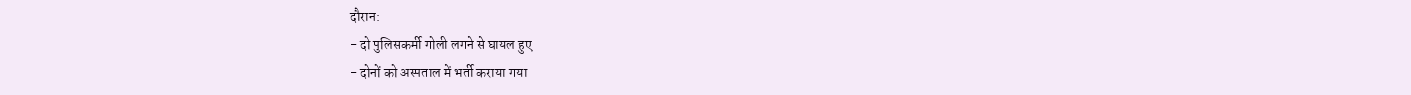दौरान:
- दो पुलिसकर्मी गोली लगने से घायल हुए
- दोनों को अस्पताल में भर्ती कराया गया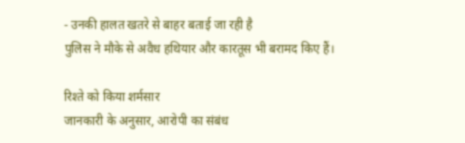- उनकी हालत खतरे से बाहर बताई जा रही है
पुलिस ने मौके से अवैध हथियार और कारतूस भी बरामद किए हैं।

रिश्ते को किया शर्मसार
जानकारी के अनुसार, आरोपी का संबंध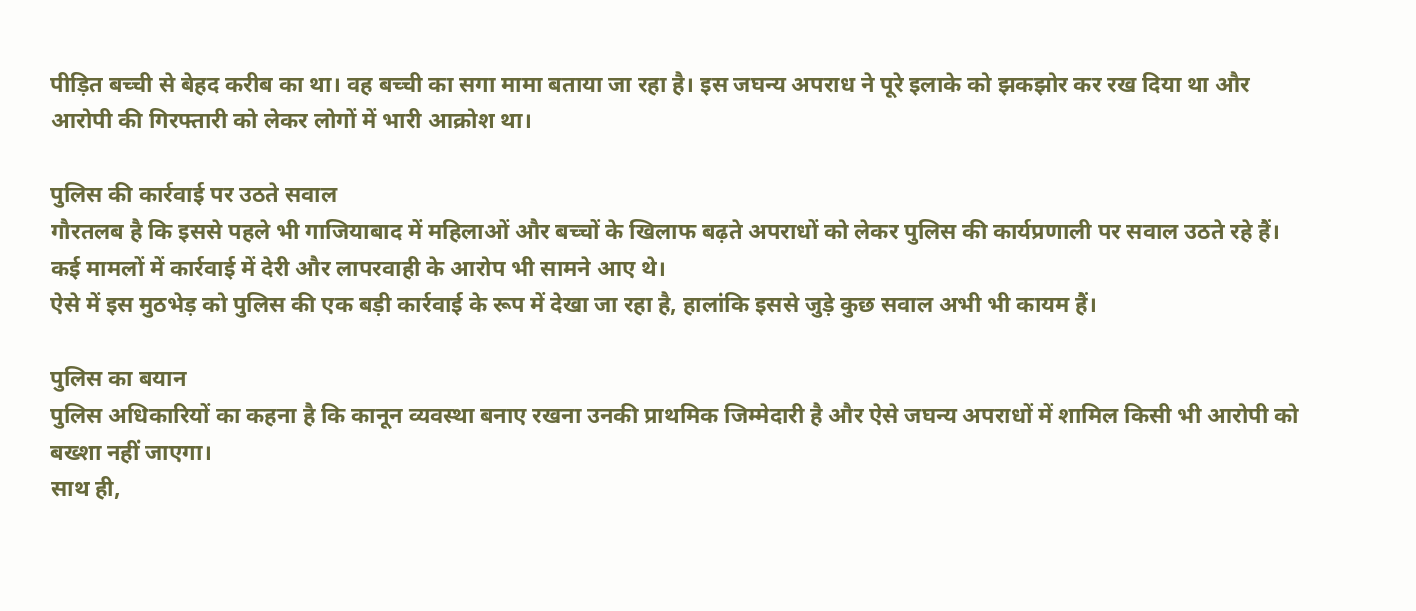पीड़ित बच्ची से बेहद करीब का था। वह बच्ची का सगा मामा बताया जा रहा है। इस जघन्य अपराध ने पूरे इलाके को झकझोर कर रख दिया था और आरोपी की गिरफ्तारी को लेकर लोगों में भारी आक्रोश था।

पुलिस की कार्रवाई पर उठते सवाल
गौरतलब है कि इससे पहले भी गाजियाबाद में महिलाओं और बच्चों के खिलाफ बढ़ते अपराधों को लेकर पुलिस की कार्यप्रणाली पर सवाल उठते रहे हैं। कई मामलों में कार्रवाई में देरी और लापरवाही के आरोप भी सामने आए थे।
ऐसे में इस मुठभेड़ को पुलिस की एक बड़ी कार्रवाई के रूप में देखा जा रहा है, हालांकि इससे जुड़े कुछ सवाल अभी भी कायम हैं।

पुलिस का बयान
पुलिस अधिकारियों का कहना है कि कानून व्यवस्था बनाए रखना उनकी प्राथमिक जिम्मेदारी है और ऐसे जघन्य अपराधों में शामिल किसी भी आरोपी को बख्शा नहीं जाएगा।
साथ ही,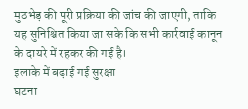मुठभेड़ की पूरी प्रक्रिया की जांच की जाएगी, ताकि यह सुनिश्चित किया जा सके कि सभी कार्रवाई कानून के दायरे में रहकर की गई है।
इलाके में बढ़ाई गई सुरक्षा
घटना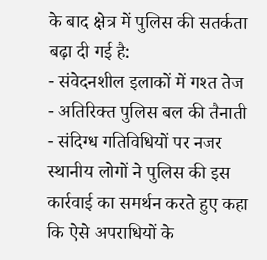के बाद क्षेत्र में पुलिस की सतर्कता बढ़ा दी गई है:
- संवेदनशील इलाकों में गश्त तेज
- अतिरिक्त पुलिस बल की तैनाती
- संदिग्ध गतिविधियों पर नजर
स्थानीय लोगों ने पुलिस की इस कार्रवाई का समर्थन करते हुए कहा कि ऐसे अपराधियों के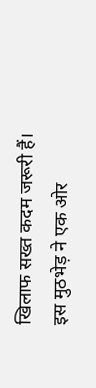खिलाफ सख्त कदम जरूरी हैं।
इस मुठभेड़ ने एक ओर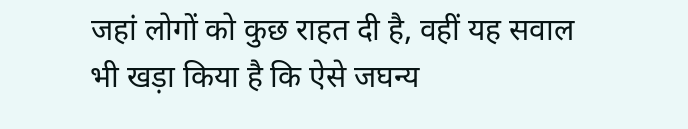जहां लोगों को कुछ राहत दी है, वहीं यह सवाल भी खड़ा किया है कि ऐसे जघन्य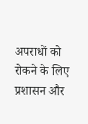अपराधों को रोकने के लिए प्रशासन और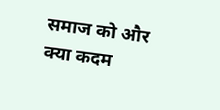समाज को और क्या कदम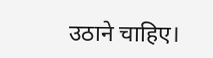उठाने चाहिए।